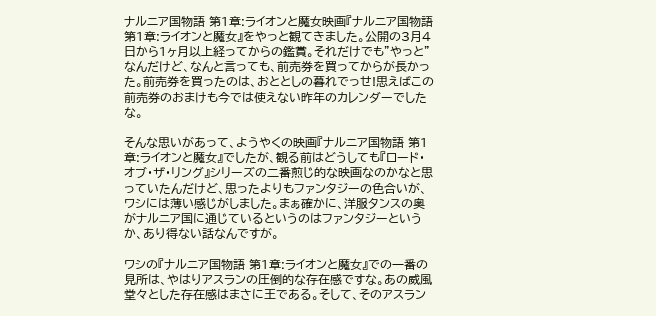ナルニア国物語 第1章:ライオンと魔女映画『ナルニア国物語 第1章:ライオンと魔女』をやっと観てきました。公開の3月4日から1ヶ月以上経ってからの鑑賞。それだけでも”やっと”なんだけど、なんと言っても、前売券を買ってからが長かった。前売券を買ったのは、おととしの暮れでっせ!思えばこの前売券のおまけも今では使えない昨年のカレンダーでしたな。

そんな思いがあって、ようやくの映画『ナルニア国物語 第1章:ライオンと魔女』でしたが、観る前はどうしても『ロード・オブ・ザ・リング』シリーズの二番煎じ的な映画なのかなと思っていたんだけど、思ったよりもファンタジーの色合いが、ワシには薄い感じがしました。まぁ確かに、洋服タンスの奥がナルニア国に通じているというのはファンタジーというか、あり得ない話なんですが。

ワシの『ナルニア国物語 第1章:ライオンと魔女』での一番の見所は、やはりアスランの圧倒的な存在感ですな。あの威風堂々とした存在感はまさに王である。そして、そのアスラン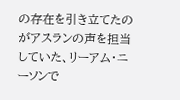の存在を引き立てたのがアスランの声を担当していた、リーアム・ニーソンで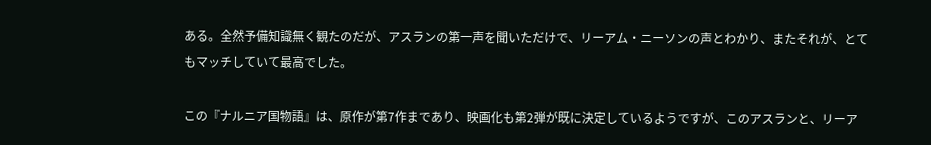ある。全然予備知識無く観たのだが、アスランの第一声を聞いただけで、リーアム・ニーソンの声とわかり、またそれが、とてもマッチしていて最高でした。

この『ナルニア国物語』は、原作が第7作まであり、映画化も第2弾が既に決定しているようですが、このアスランと、リーア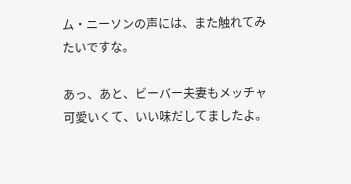ム・ニーソンの声には、また触れてみたいですな。

あっ、あと、ビーバー夫妻もメッチャ可愛いくて、いい味だしてましたよ。